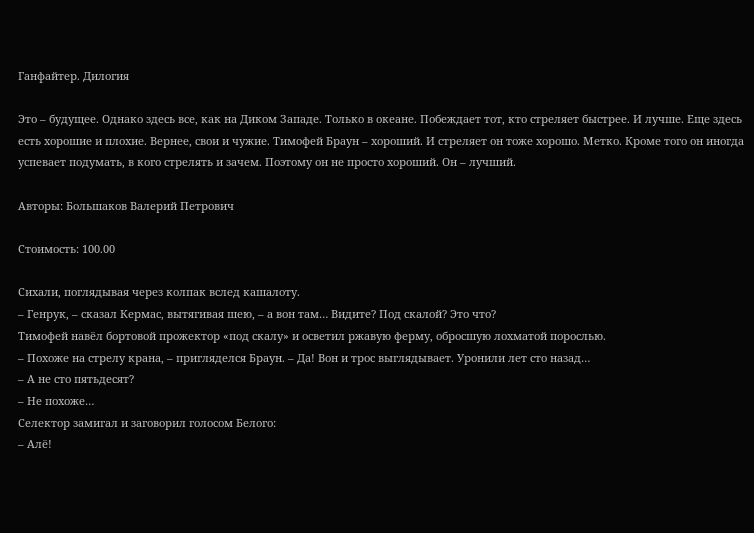Ганфайтер. Дилогия

Это – будущее. Однако здесь все, как на Диком Западе. Только в океане. Побеждает тот, кто стреляет быстрее. И лучше. Еще здесь есть хорошие и плохие. Вернее, свои и чужие. Тимофей Браун – хороший. И стреляет он тоже хорошо. Метко. Кроме того он иногда успевает подумать, в кого стрелять и зачем. Поэтому он не просто хороший. Он – лучший.

Авторы: Большаков Валерий Петрович

Стоимость: 100.00

Сихали, поглядывая через колпак вслед кашалоту.
– Генрук, – сказал Кермас, вытягивая шею, – а вон там… Видите? Под скалой? Это что?
Тимофей навёл бортовой прожектор «под скалу» и осветил ржавую ферму, обросшую лохматой порослью.
– Похоже на стрелу крана, – пригляделся Браун. – Да! Вон и трос выглядывает. Уронили лет сто назад…
– А не сто пятьдесят?
– Не похоже…
Селектор замигал и заговорил голосом Белого:
– Алё!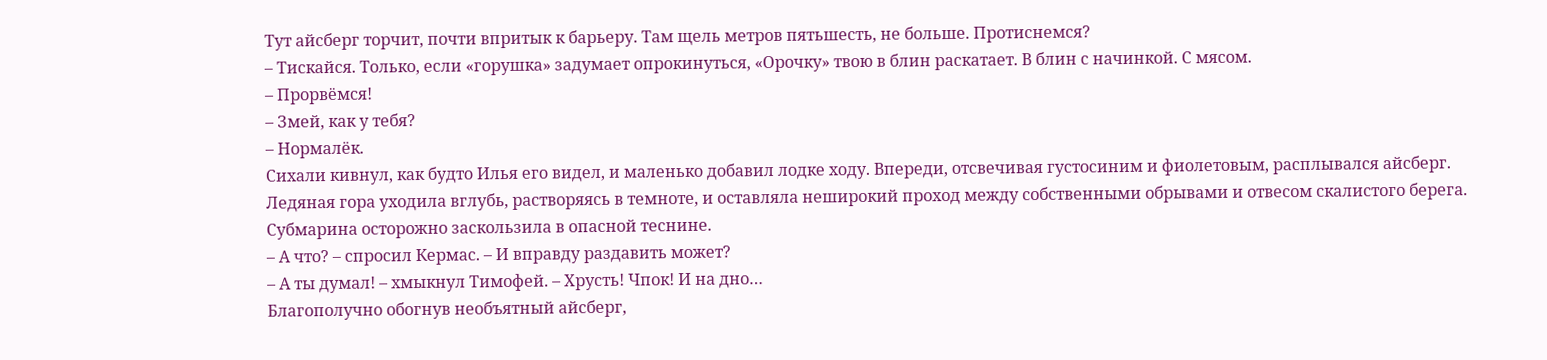Тут айсберг торчит, почти впритык к барьеру. Там щель метров пятьшесть, не больше. Протиснемся?
– Тискайся. Только, если «горушка» задумает опрокинуться, «Орочку» твою в блин раскатает. В блин с начинкой. С мясом.
– Прорвёмся!
– Змей, как у тебя?
– Нормалёк.
Сихали кивнул, как будто Илья его видел, и маленько добавил лодке ходу. Впереди, отсвечивая густосиним и фиолетовым, расплывался айсберг. Ледяная гора уходила вглубь, растворяясь в темноте, и оставляла неширокий проход между собственными обрывами и отвесом скалистого берега.
Субмарина осторожно заскользила в опасной теснине.
– А что? – спросил Кермас. – И вправду раздавить может?
– А ты думал! – хмыкнул Тимофей. – Хрусть! Чпок! И на дно…
Благополучно обогнув необъятный айсберг,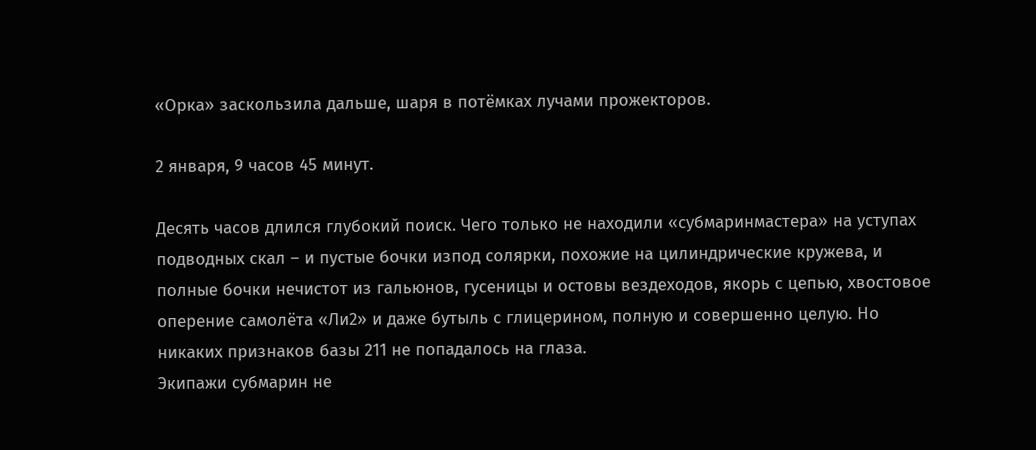«Орка» заскользила дальше, шаря в потёмках лучами прожекторов.

2 января, 9 часов 45 минут.

Десять часов длился глубокий поиск. Чего только не находили «субмаринмастера» на уступах подводных скал – и пустые бочки изпод солярки, похожие на цилиндрические кружева, и полные бочки нечистот из гальюнов, гусеницы и остовы вездеходов, якорь с цепью, хвостовое оперение самолёта «Ли2» и даже бутыль с глицерином, полную и совершенно целую. Но никаких признаков базы 211 не попадалось на глаза.
Экипажи субмарин не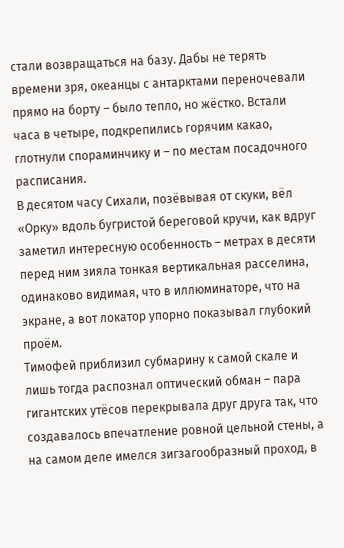стали возвращаться на базу. Дабы не терять времени зря, океанцы с антарктами переночевали прямо на борту – было тепло, но жёстко. Встали часа в четыре, подкрепились горячим какао, глотнули спораминчику и – по местам посадочного расписания.
В десятом часу Сихали, позёвывая от скуки, вёл «Орку» вдоль бугристой береговой кручи, как вдруг заметил интересную особенность – метрах в десяти перед ним зияла тонкая вертикальная расселина, одинаково видимая, что в иллюминаторе, что на экране, а вот локатор упорно показывал глубокий проём.
Тимофей приблизил субмарину к самой скале и лишь тогда распознал оптический обман – пара гигантских утёсов перекрывала друг друга так, что создавалось впечатление ровной цельной стены, а на самом деле имелся зигзагообразный проход, в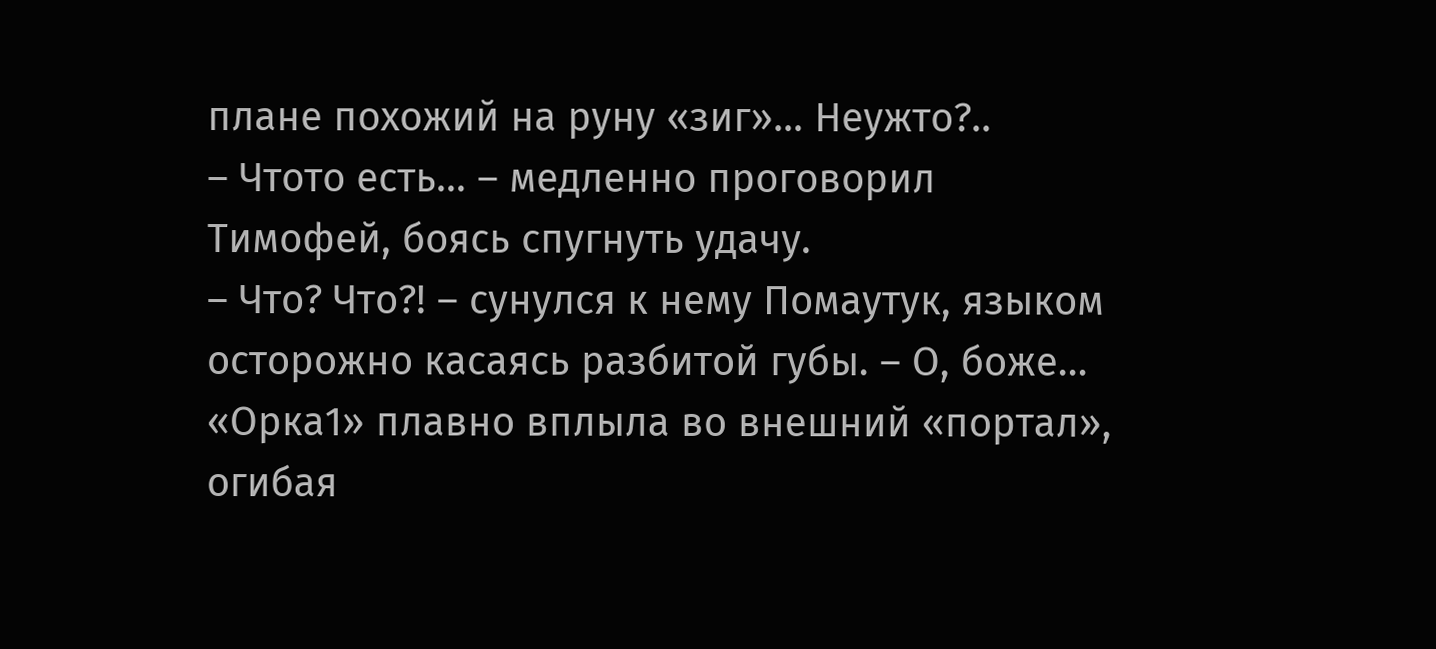плане похожий на руну «зиг»… Неужто?..
– Чтото есть… – медленно проговорил Тимофей, боясь спугнуть удачу.
– Что? Что?! – сунулся к нему Помаутук, языком осторожно касаясь разбитой губы. – О, боже…
«Орка1» плавно вплыла во внешний «портал», огибая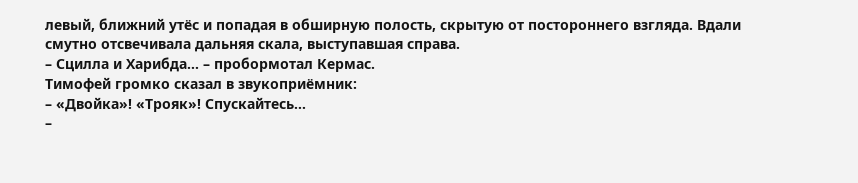левый, ближний утёс и попадая в обширную полость, скрытую от постороннего взгляда. Вдали смутно отсвечивала дальняя скала, выступавшая справа.
– Сцилла и Харибда… – пробормотал Кермас.
Тимофей громко сказал в звукоприёмник:
– «Двойка»! «Трояк»! Спускайтесь…
–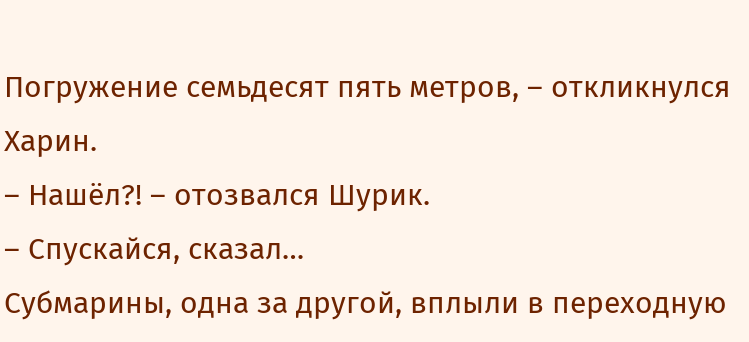Погружение семьдесят пять метров, – откликнулся Харин.
– Нашёл?! – отозвался Шурик.
– Спускайся, сказал…
Субмарины, одна за другой, вплыли в переходную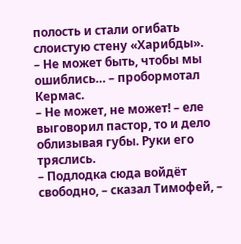полость и стали огибать слоистую стену «Харибды».
– Не может быть, чтобы мы ошиблись… – пробормотал Кермас.
– Не может, не может! – еле выговорил пастор, то и дело облизывая губы. Руки его тряслись.
– Подлодка сюда войдёт свободно, – сказал Тимофей, –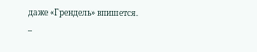даже «Грендель» впишется.
–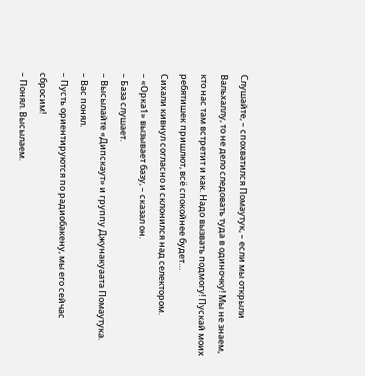Слушайте, – спохватился Помаутук, – если мы открыли Вальхаллу, то не дело следовать туда в одиночку! Мы не знаем, кто нас там встретит и как. Надо вызвать подмогу! Пускай моих ребятишек пришлют, всё спокойнее будет…
Сихали кивнул согласно и склонился над селектором.
– «Орка1» вызывает базу, – сказал он.
– База слушает.
– Высылайте «Дипскаут» и группу Джунакуаата Помаутука.
– Вас понял.
– Пусть ориентируются по радиобакену, мы его сейчас сбросим!
– Понял. Высылаем.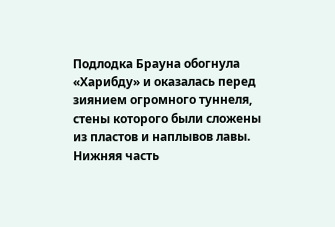Подлодка Брауна обогнула «Харибду» и оказалась перед зиянием огромного туннеля, стены которого были сложены из пластов и наплывов лавы. Нижняя часть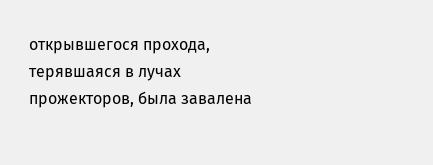открывшегося прохода, терявшаяся в лучах прожекторов, была завалена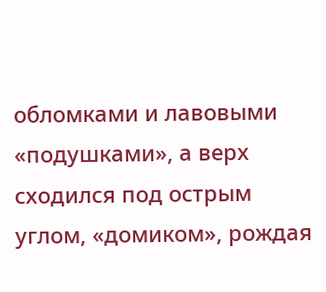обломками и лавовыми «подушками», а верх сходился под острым углом, «домиком», рождая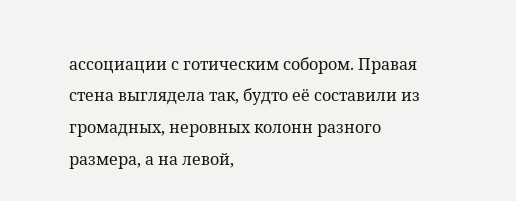ассоциации с готическим собором. Правая стена выглядела так, будто её составили из громадных, неровных колонн разного размера, а на левой,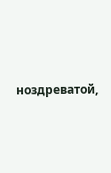ноздреватой,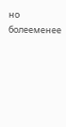но болееменее